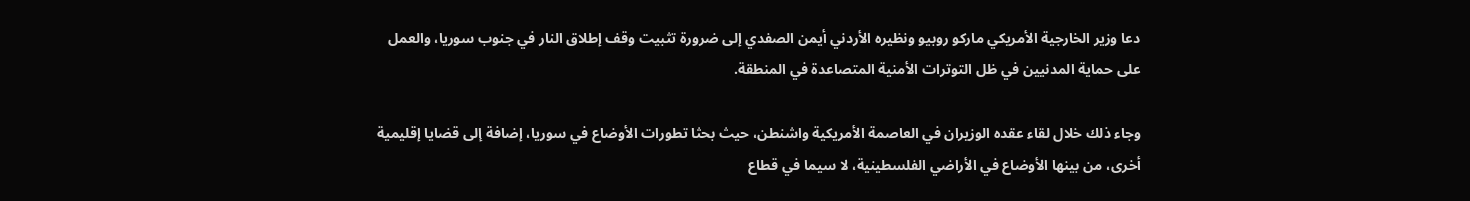دعا وزير الخارجية الأمريكي ماركو روبيو ونظيره الأردني أيمن الصفدي إلى ضرورة تثبيت وقف إطلاق النار في جنوب سوريا، والعمل على حماية المدنيين في ظل التوترات الأمنية المتصاعدة في المنطقة.

وجاء ذلك خلال لقاء عقده الوزيران في العاصمة الأمريكية واشنطن، حيث بحثا تطورات الأوضاع في سوريا، إضافة إلى قضايا إقليمية أخرى، من بينها الأوضاع في الأراضي الفلسطينية، لا سيما في قطاع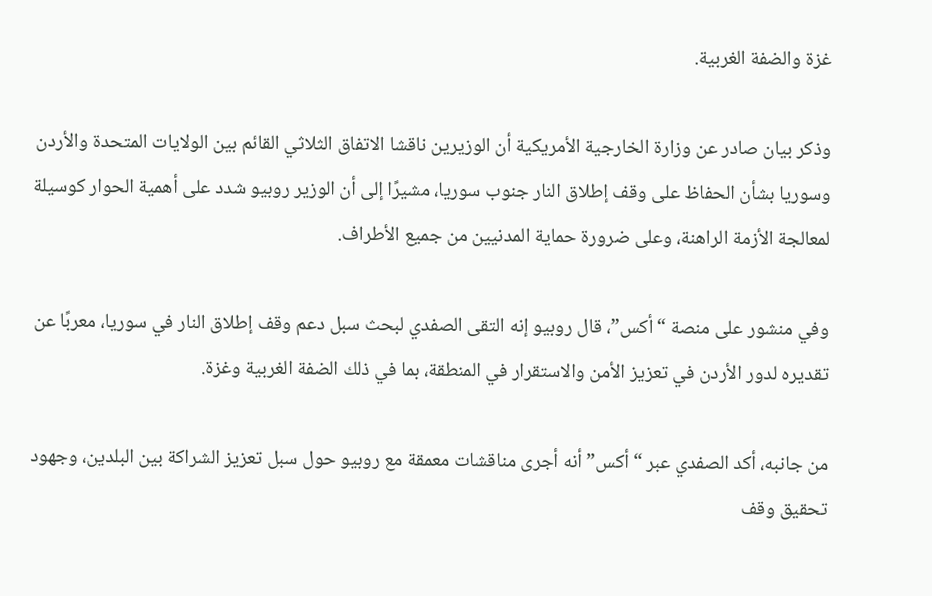غزة والضفة الغربية.

وذكر بيان صادر عن وزارة الخارجية الأمريكية أن الوزيرين ناقشا الاتفاق الثلاثي القائم بين الولايات المتحدة والأردن وسوريا بشأن الحفاظ على وقف إطلاق النار جنوب سوريا، مشيرًا إلى أن الوزير روبيو شدد على أهمية الحوار كوسيلة لمعالجة الأزمة الراهنة، وعلى ضرورة حماية المدنيين من جميع الأطراف.

وفي منشور على منصة “أكس”، قال روبيو إنه التقى الصفدي لبحث سبل دعم وقف إطلاق النار في سوريا، معربًا عن تقديره لدور الأردن في تعزيز الأمن والاستقرار في المنطقة، بما في ذلك الضفة الغربية وغزة.

من جانبه، أكد الصفدي عبر “أكس” أنه أجرى مناقشات معمقة مع روبيو حول سبل تعزيز الشراكة بين البلدين، وجهود تحقيق وقف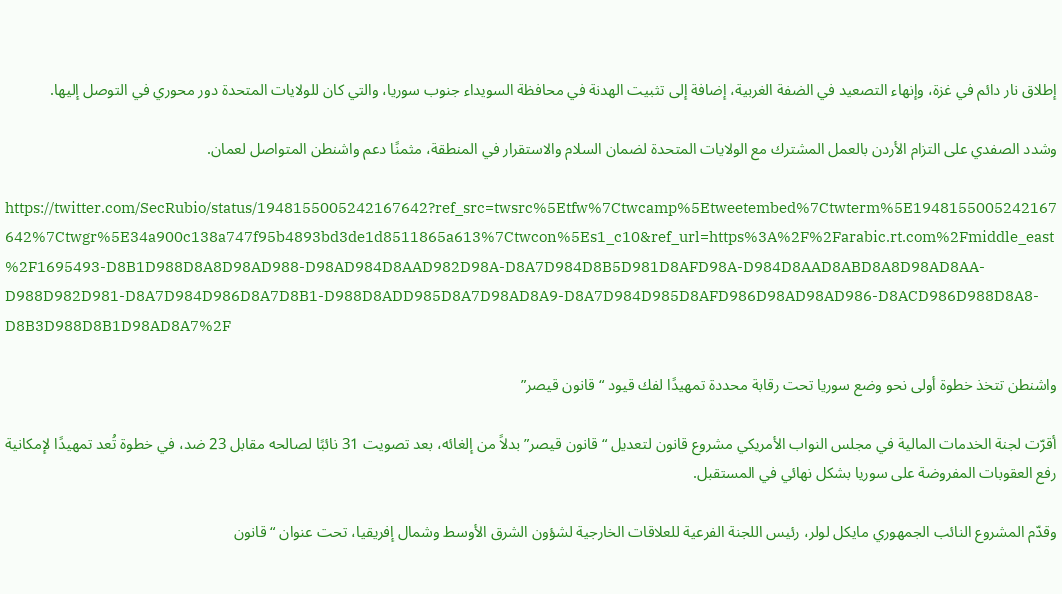إطلاق نار دائم في غزة، وإنهاء التصعيد في الضفة الغربية، إضافة إلى تثبيت الهدنة في محافظة السويداء جنوب سوريا، والتي كان للولايات المتحدة دور محوري في التوصل إليها.

وشدد الصفدي على التزام الأردن بالعمل المشترك مع الولايات المتحدة لضمان السلام والاستقرار في المنطقة، مثمنًا دعم واشنطن المتواصل لعمان.

https://twitter.com/SecRubio/status/1948155005242167642?ref_src=twsrc%5Etfw%7Ctwcamp%5Etweetembed%7Ctwterm%5E1948155005242167642%7Ctwgr%5E34a900c138a747f95b4893bd3de1d8511865a613%7Ctwcon%5Es1_c10&ref_url=https%3A%2F%2Farabic.rt.com%2Fmiddle_east%2F1695493-D8B1D988D8A8D98AD988-D98AD984D8AAD982D98A-D8A7D984D8B5D981D8AFD98A-D984D8AAD8ABD8A8D98AD8AA-D988D982D981-D8A7D984D986D8A7D8B1-D988D8ADD985D8A7D98AD8A9-D8A7D984D985D8AFD986D98AD98AD986-D8ACD986D988D8A8-D8B3D988D8B1D98AD8A7%2F

واشنطن تتخذ خطوة أولى نحو وضع سوريا تحت رقابة محددة تمهيدًا لفك قيود “قانون قيصر”

أقرّت لجنة الخدمات المالية في مجلس النواب الأمريكي مشروع قانون لتعديل “قانون قيصر” بدلاً من إلغائه، بعد تصويت 31 نائبًا لصالحه مقابل 23 ضد، في خطوة تُعد تمهيدًا لإمكانية رفع العقوبات المفروضة على سوريا بشكل نهائي في المستقبل.

وقدّم المشروع النائب الجمهوري مايكل لولر، رئيس اللجنة الفرعية للعلاقات الخارجية لشؤون الشرق الأوسط وشمال إفريقيا، تحت عنوان “قانون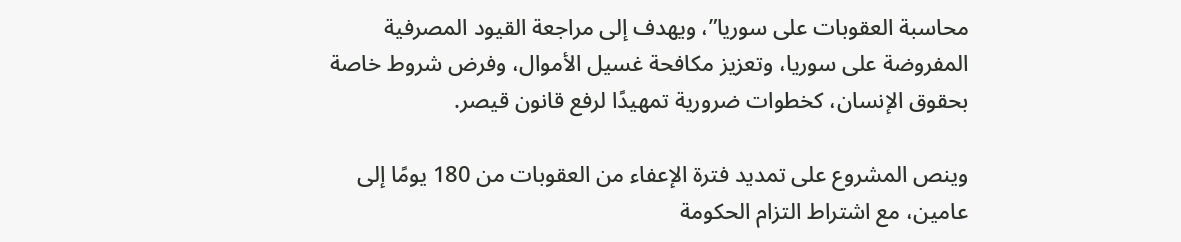محاسبة العقوبات على سوريا”، ويهدف إلى مراجعة القيود المصرفية المفروضة على سوريا، وتعزيز مكافحة غسيل الأموال، وفرض شروط خاصة بحقوق الإنسان، كخطوات ضرورية تمهيدًا لرفع قانون قيصر.

وينص المشروع على تمديد فترة الإعفاء من العقوبات من 180 يومًا إلى عامين، مع اشتراط التزام الحكومة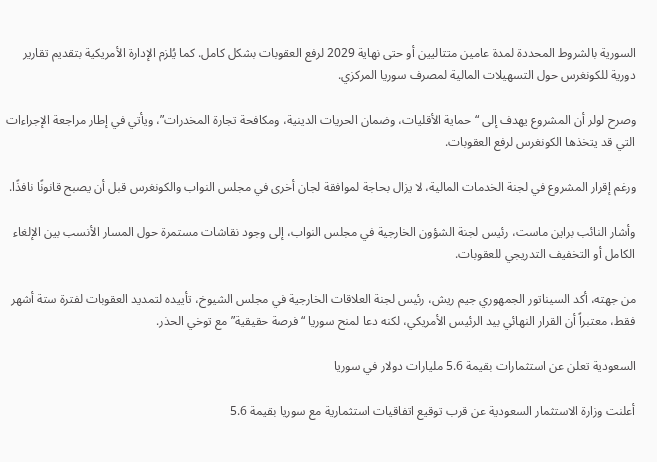السورية بالشروط المحددة لمدة عامين متتاليين أو حتى نهاية 2029 لرفع العقوبات بشكل كامل. كما يُلزم الإدارة الأمريكية بتقديم تقارير دورية للكونغرس حول التسهيلات المالية لمصرف سوريا المركزي.

وصرح لولر أن المشروع يهدف إلى “حماية الأقليات، وضمان الحريات الدينية، ومكافحة تجارة المخدرات”، ويأتي في إطار مراجعة الإجراءات التي قد يتخذها الكونغرس لرفع العقوبات.

ورغم إقرار المشروع في لجنة الخدمات المالية، لا يزال بحاجة لموافقة لجان أخرى في مجلس النواب والكونغرس قبل أن يصبح قانونًا نافذًا.

وأشار النائب براين ماست، رئيس لجنة الشؤون الخارجية في مجلس النواب، إلى وجود نقاشات مستمرة حول المسار الأنسب بين الإلغاء الكامل أو التخفيف التدريجي للعقوبات.

من جهته، أكد السيناتور الجمهوري جيم ريش، رئيس لجنة العلاقات الخارجية في مجلس الشيوخ، تأييده لتمديد العقوبات لفترة ستة أشهر فقط، معتبراً أن القرار النهائي بيد الرئيس الأمريكي، لكنه دعا لمنح سوريا “فرصة حقيقية” مع توخي الحذر.

السعودية تعلن عن استثمارات بقيمة 5.6 مليارات دولار في سوريا

أعلنت وزارة الاستثمار السعودية عن قرب توقيع اتفاقيات استثمارية مع سوريا بقيمة 5.6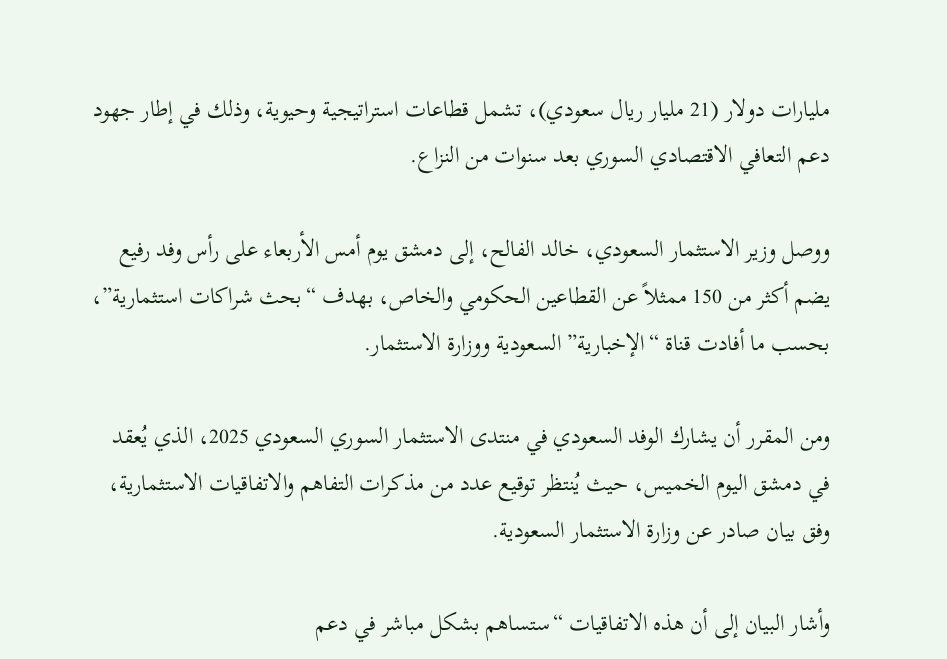مليارات دولار (21 مليار ريال سعودي)، تشمل قطاعات استراتيجية وحيوية، وذلك في إطار جهود دعم التعافي الاقتصادي السوري بعد سنوات من النزاع.

ووصل وزير الاستثمار السعودي، خالد الفالح، إلى دمشق يوم أمس الأربعاء على رأس وفد رفيع يضم أكثر من 150 ممثلاً عن القطاعين الحكومي والخاص، بهدف “بحث شراكات استثمارية”، بحسب ما أفادت قناة “الإخبارية” السعودية ووزارة الاستثمار.

ومن المقرر أن يشارك الوفد السعودي في منتدى الاستثمار السوري السعودي 2025، الذي يُعقد في دمشق اليوم الخميس، حيث يُنتظر توقيع عدد من مذكرات التفاهم والاتفاقيات الاستثمارية، وفق بيان صادر عن وزارة الاستثمار السعودية.

وأشار البيان إلى أن هذه الاتفاقيات “ستساهم بشكل مباشر في دعم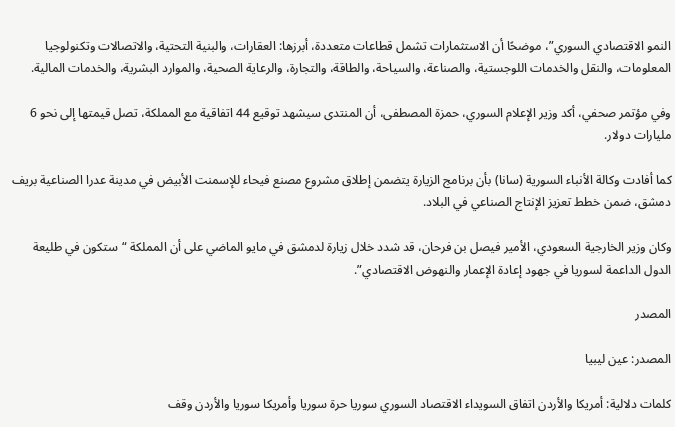النمو الاقتصادي السوري”، موضحًا أن الاستثمارات تشمل قطاعات متعددة، أبرزها: العقارات، والبنية التحتية، والاتصالات وتكنولوجيا المعلومات، والنقل والخدمات اللوجستية، والصناعة، والسياحة، والطاقة، والتجارة، والرعاية الصحية، والموارد البشرية، والخدمات المالية.

وفي مؤتمر صحفي، أكد وزير الإعلام السوري، حمزة المصطفى، أن المنتدى سيشهد توقيع 44 اتفاقية مع المملكة، تصل قيمتها إلى نحو 6 مليارات دولار.

كما أفادت وكالة الأنباء السورية (سانا) بأن برنامج الزيارة يتضمن إطلاق مشروع مصنع فيحاء للإسمنت الأبيض في مدينة عدرا الصناعية بريف دمشق، ضمن خطط تعزيز الإنتاج الصناعي في البلاد.

وكان وزير الخارجية السعودي، الأمير فيصل بن فرحان، قد شدد خلال زيارة لدمشق في مايو الماضي على أن المملكة “ستكون في طليعة الدول الداعمة لسوريا في جهود إعادة الإعمار والنهوض الاقتصادي”.

المصدر

المصدر: عين ليبيا

كلمات دلالية: أمريكا والأردن اتفاق السويداء الاقتصاد السوري سوريا حرة سوريا وأمريكا سوريا والأردن وقف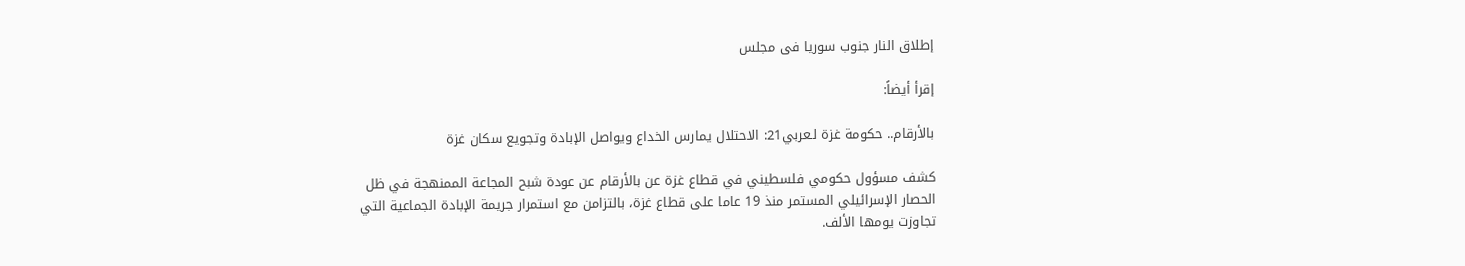إطلاق النار جنوب سوریا فی مجلس

إقرأ أيضاً:

بالأرقام.. حكومة غزة لـعربي21: الاحتلال يمارس الخداع ويواصل الإبادة وتجويع سكان غزة

كشف مسؤول حكومي فلسطيني في قطاع غزة عن بالأرقام عن عودة شبح المجاعة الممنهجة في ظل الحصار الإسرائيلي المستمر منذ 19 عاما على قطاع غزة، بالتزامن مع استمرار جريمة الإبادة الجماعية التي تجاوزت يومها الألف.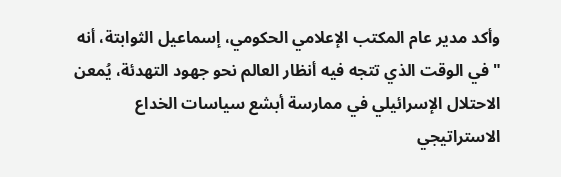وأكد مدير عام المكتب الإعلامي الحكومي، إسماعيل الثوابتة، أنه "في الوقت الذي تتجه فيه أنظار العالم نحو جهود التهدئة، يُمعن الاحتلال الإسرائيلي في ممارسة أبشع سياسات الخداع الاستراتيجي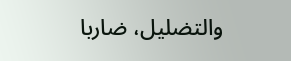والتضليل، ضاربا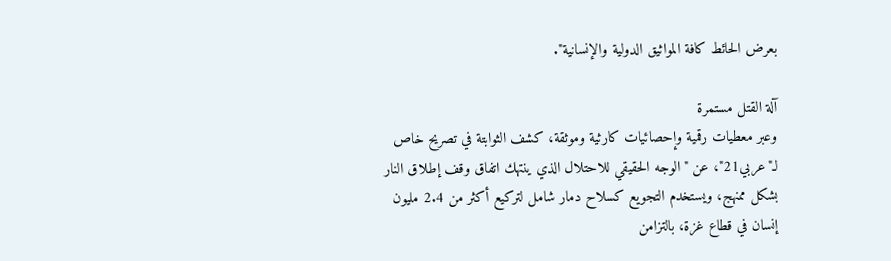بعرض الحائط كافة المواثيق الدولية والإنسانية".

آلة القتل مستمرة
وعبر معطيات رقمية وإحصائيات كارثية وموثقة، كشف الثوابتة في تصريح خاص لـ"عربي21"، عن "الوجه الحقيقي للاحتلال الذي ينتهك اتفاق وقف إطلاق النار بشكل ممنهج، ويستخدم التجويع كسلاح دمار شامل لتركيع أكثر من 2.4 مليون إنسان في قطاع غزة، بالتزامن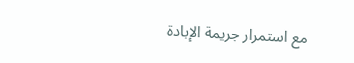مع استمرار جريمة الإبادة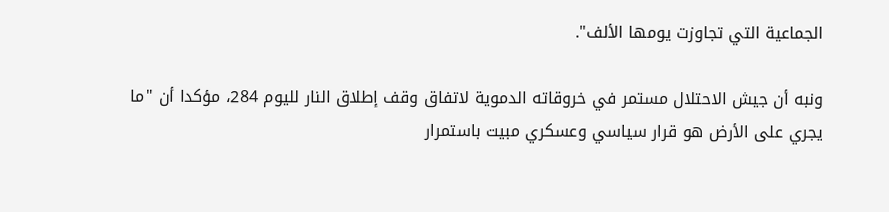الجماعية التي تجاوزت يومها الألف".

ونبه أن جيش الاحتلال مستمر في خروقاته الدموية لاتفاق وقف إطلاق النار لليوم 284، مؤكدا أن "ما يجري على الأرض هو قرار سياسي وعسكري مبيت باستمرار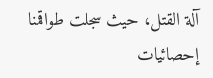آلة القتل، حيث سجلت طواقمنا إحصائيات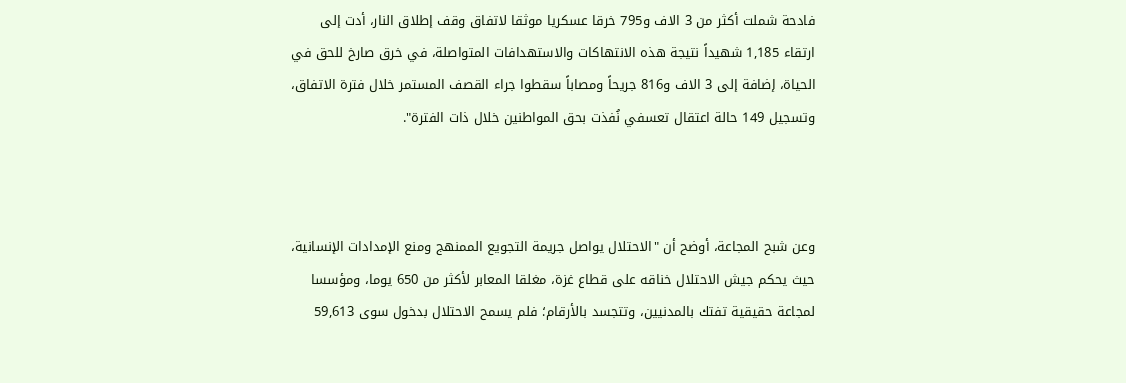فادحة شملت أكثر من 3 الاف و795 خرقا عسكريا موثقا لاتفاق وقف إطلاق النار، أدت إلى ارتقاء 1,185 شهيداً نتيجة هذه الانتهاكات والاستهدافات المتواصلة، في خرق صارخ للحق في الحياة، إضافة إلى 3 الاف و816 جريحاً ومصاباً سقطوا جراء القصف المستمر خلال فترة الاتفاق، وتسجيل 149 حالة اعتقال تعسفي نُفذت بحق المواطنين خلال ذات الفترة".



وعن شبح المجاعة، أوضح أن "الاحتلال يواصل جريمة التجويع الممنهج ومنع الإمدادات الإنسانية، حيث يحكم جيش الاحتلال خناقه على قطاع غزة، مغلقا المعابر لأكثر من 650 يوما، ومؤسسا لمجاعة حقيقية تفتك بالمدنيين، وتتجسد بالأرقام؛ فلم يسمح الاحتلال بدخول سوى 59,613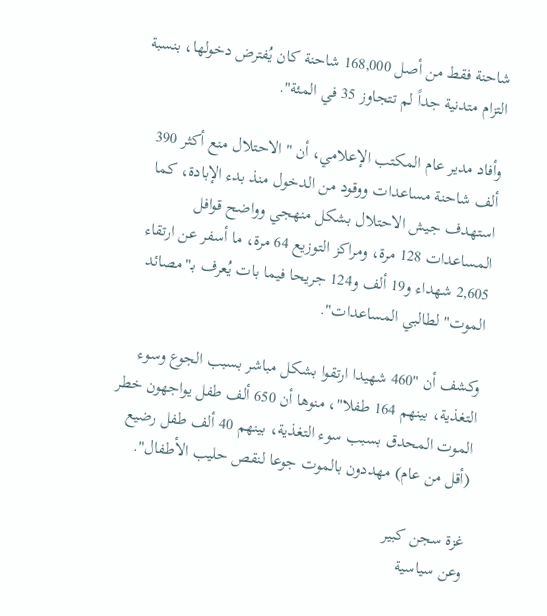شاحنة فقط من أصل 168,000 شاحنة كان يُفترض دخولها، بنسبة التزام متدنية جداً لم تتجاوز 35 في المئة".

وأفاد مدير عام المكتب الإعلامي، أن "الاحتلال منع أكثر 390 ألف شاحنة مساعدات ووقود من الدخول منذ بدء الإبادة، كما استهدف جيش الاحتلال بشكل منهجي وواضح قوافل المساعدات 128 مرة، ومراكز التوزيع 64 مرة، ما أسفر عن ارتقاء 2,605 شهداء و19 ألف و124 جريحا فيما بات يُعرف بـ"مصائد الموت" لطالبي المساعدات".

وكشف أن "460 شهيدا ارتقوا بشكل مباشر بسبب الجوع وسوء التغذية، بينهم 164 طفلا"، منوها أن 650 ألف طفل يواجهون خطر الموت المحدق بسبب سوء التغذية، بينهم 40 ألف طفل رضيع (أقل من عام) مهددون بالموت جوعا لنقص حليب الأطفال".

غزة سجن كبير
وعن سياسية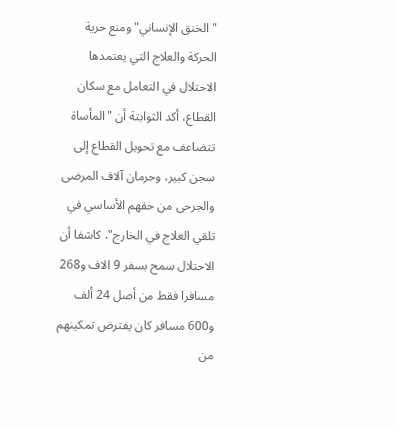"الخنق الإنساني" ومنع حرية الحركة والعلاج التي يعتمدها الاحتلال في التعامل مع سكان القطاع، أكد الثوابتة أن "المأساة تتضاعف مع تحويل القطاع إلى سجن كبير، وحرمان آلاف المرضى والجرحى من حقهم الأساسي في تلقي العلاج في الخارج"، كاشفا أن الاحتلال سمح بسفر 9 الاف و268 مسافرا فقط من أصل 24 ألف و600 مسافر كان يفترض تمكينهم من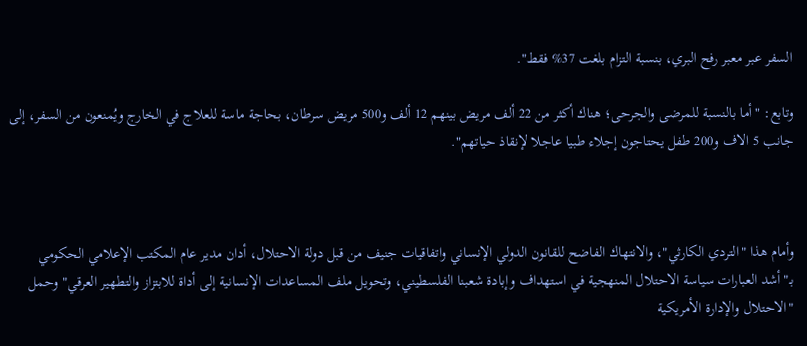السفر عبر معبر رفح البري، بنسبة التزام بلغت 37% فقط".

وتابع: "أما بالنسبة للمرضى والجرحى؛ هناك أكثر من 22 ألف مريض بينهم 12 ألف و500 مريض سرطان، بحاجة ماسة للعلاج في الخارج ويُمنعون من السفر، إلى جانب 5 الاف و200 طفل يحتاجون إجلاء طبيا عاجلا لإنقاذ حياتهم".



وأمام هذا "التردي الكارثي"، والانتهاك الفاضح للقانون الدولي الإنساني واتفاقيات جنيف من قبل دولة الاحتلال، أدان مدير عام المكتب الإعلامي الحكومي بـ"أشد العبارات سياسة الاحتلال المنهجية في استهداف وإبادة شعبنا الفلسطيني، وتحويل ملف المساعدات الإنسانية إلى أداة للابتزاز والتطهير العرقي" وحمل "الاحتلال والإدارة الأمريكية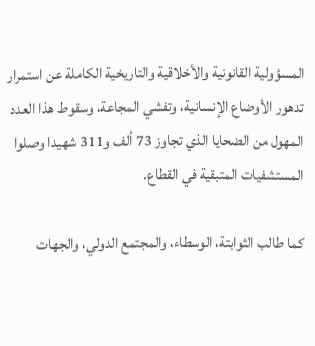المسؤولية القانونية والأخلاقية والتاريخية الكاملة عن استمرار تدهور الأوضاع الإنسانية، وتفشي المجاعة، وسقوط هذا العدد المهول من الضحايا الذي تجاوز 73 ألف و311 شهيدا وصلوا المستشفيات المتبقية في القطاع.

كما طالب الثوابتة، الوسطاء، والمجتمع الدولي، والجهات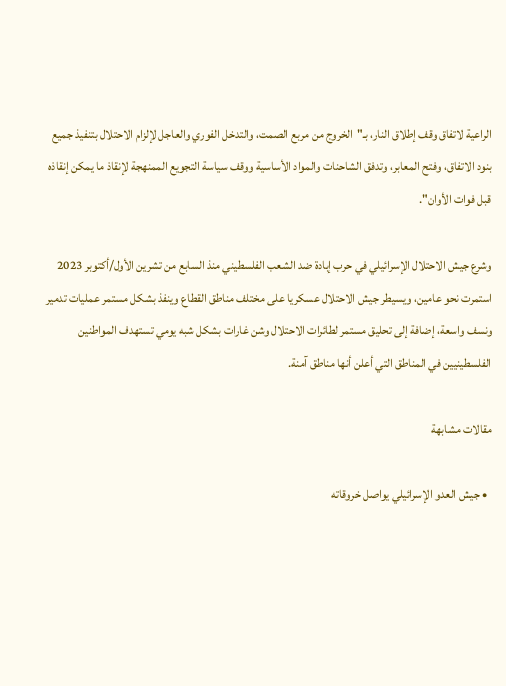الراعية لاتفاق وقف إطلاق النار، بـ"الخروج من مربع الصمت، والتدخل الفوري والعاجل لإلزام الاحتلال بتنفيذ جميع بنود الاتفاق، وفتح المعابر، وتدفق الشاحنات والمواد الأساسية ووقف سياسة التجويع الممنهجة لإنقاذ ما يمكن إنقاذه قبل فوات الأوان".

وشرع جيش الاحتلال الإسرائيلي في حرب إبادة ضد الشعب الفلسطيني منذ السابع من تشرين الأول/أكتوبر 2023 استمرت نحو عامين، ويسيطر جيش الاحتلال عسكريا على مختلف مناطق القطاع وينفذ بشكل مستمر عمليات تدمير ونسف واسعة، إضافة إلى تحليق مستمر لطائرات الاحتلال وشن غارات بشكل شبه يومي تستهدف المواطنين الفلسطينيين في المناطق التي أعلن أنها مناطق آمنة.

مقالات مشابهة

  • جيش العدو الإسرائيلي يواصل خروقاته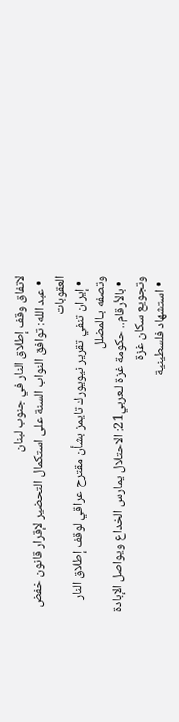لاتفاق وقف إطلاق النار في جنوب لبنان
  • عبد الله: توافق النواب السنة على استكمال التحضير لإقرار قانون خفض العقوبات
  • إيران تنفي تقرير نيويورك تايمز بشأن مقترح عراقي لوقف إطلاق النار وتصفه بـالمضلل
  • بالأرقام.. حكومة غزة لـعربي21: الاحتلال يمارس الخداع ويواصل الإبادة وتجويع سكان غزة
  • استشهاد فلسطينية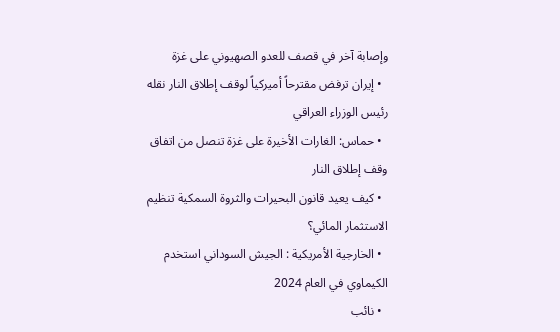وإصابة آخر في قصف للعدو الصهيوني على غزة
  • إيران ترفض مقترحاً أميركياً لوقف إطلاق النار نقله رئيس الوزراء العراقي
  • حماس: الغارات الأخيرة على غزة تنصل من اتفاق وقف إطلاق النار
  • كيف يعيد قانون البحيرات والثروة السمكية تنظيم الاستثمار المائي؟
  • الخارجية الأمريكية : الجيش السوداني استخدم الكيماوي في العام 2024
  • نائب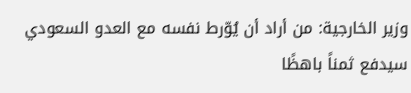وزير الخارجية: من أراد أن يُوّرط نفسه مع العدو السعودي سيدفع ثمناً باهظًا